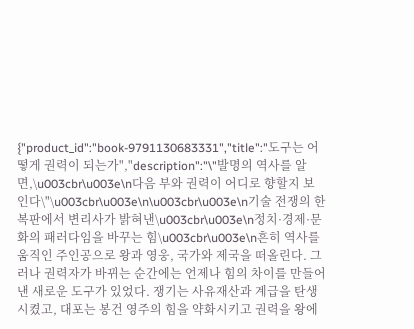{"product_id":"book-9791130683331","title":"도구는 어떻게 권력이 되는가","description":"\"발명의 역사를 알면,\u003cbr\u003e\n다음 부와 권력이 어디로 향할지 보인다\"\u003cbr\u003e\n\u003cbr\u003e\n기술 전쟁의 한복판에서 변리사가 밝혀낸\u003cbr\u003e\n정치·경제·문화의 패러다임을 바꾸는 힘\u003cbr\u003e\n흔히 역사를 움직인 주인공으로 왕과 영웅, 국가와 제국을 떠올린다. 그러나 권력자가 바뀌는 순간에는 언제나 힘의 차이를 만들어낸 새로운 도구가 있었다. 쟁기는 사유재산과 계급을 탄생시켰고, 대포는 봉건 영주의 힘을 약화시키고 권력을 왕에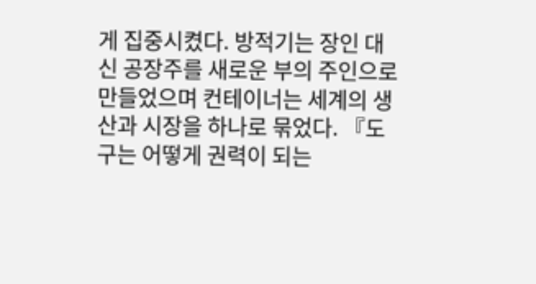게 집중시켰다. 방적기는 장인 대신 공장주를 새로운 부의 주인으로 만들었으며 컨테이너는 세계의 생산과 시장을 하나로 묶었다. 『도구는 어떻게 권력이 되는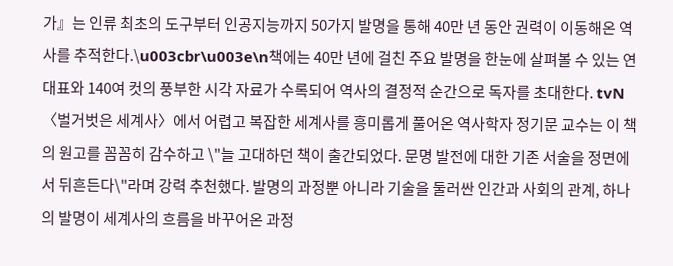가』는 인류 최초의 도구부터 인공지능까지 50가지 발명을 통해 40만 년 동안 권력이 이동해온 역사를 추적한다.\u003cbr\u003e\n책에는 40만 년에 걸친 주요 발명을 한눈에 살펴볼 수 있는 연대표와 140여 컷의 풍부한 시각 자료가 수록되어 역사의 결정적 순간으로 독자를 초대한다. tvN 〈벌거벗은 세계사〉에서 어렵고 복잡한 세계사를 흥미롭게 풀어온 역사학자 정기문 교수는 이 책의 원고를 꼼꼼히 감수하고 \"늘 고대하던 책이 출간되었다. 문명 발전에 대한 기존 서술을 정면에서 뒤흔든다\"라며 강력 추천했다. 발명의 과정뿐 아니라 기술을 둘러싼 인간과 사회의 관계, 하나의 발명이 세계사의 흐름을 바꾸어온 과정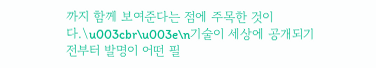까지 함께 보여준다는 점에 주목한 것이다.\u003cbr\u003e\n기술이 세상에 공개되기 전부터 발명이 어떤 필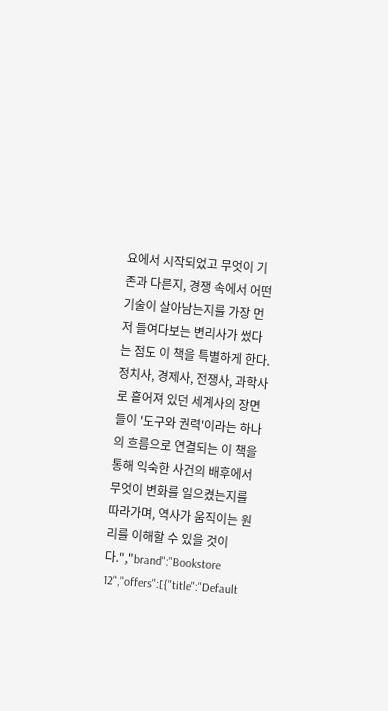요에서 시작되었고 무엇이 기존과 다른지, 경쟁 속에서 어떤 기술이 살아남는지를 가장 먼저 들여다보는 변리사가 썼다는 점도 이 책을 특별하게 한다. 정치사, 경제사, 전쟁사, 과학사로 흩어져 있던 세계사의 장면들이 '도구와 권력'이라는 하나의 흐름으로 연결되는 이 책을 통해 익숙한 사건의 배후에서 무엇이 변화를 일으켰는지를 따라가며, 역사가 움직이는 원리를 이해할 수 있을 것이다.","brand":"Bookstore 12","offers":[{"title":"Default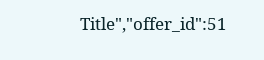Title","offer_id":51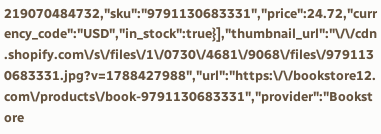219070484732,"sku":"9791130683331","price":24.72,"currency_code":"USD","in_stock":true}],"thumbnail_url":"\/\/cdn.shopify.com\/s\/files\/1\/0730\/4681\/9068\/files\/9791130683331.jpg?v=1788427988","url":"https:\/\/bookstore12.com\/products\/book-9791130683331","provider":"Bookstore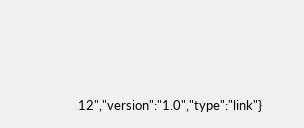12","version":"1.0","type":"link"}